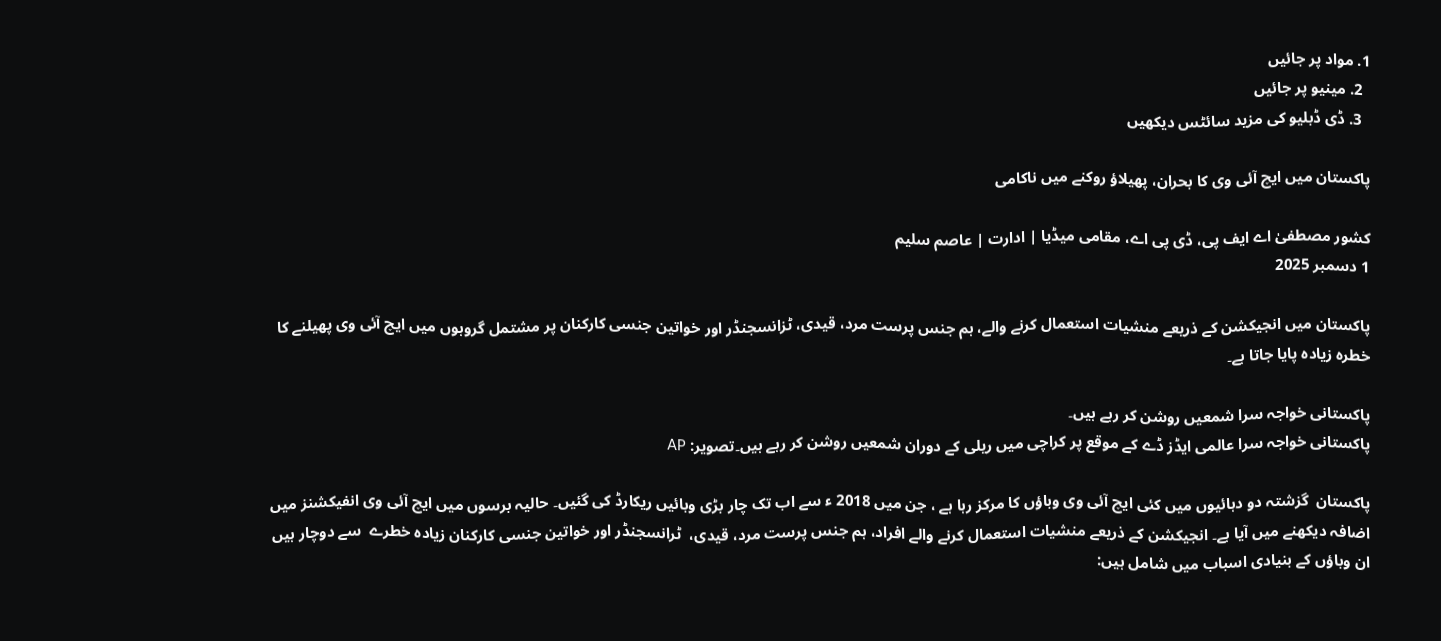1. مواد پر جائیں
  2. مینیو پر جائیں
  3. ڈی ڈبلیو کی مزید سائٹس دیکھیں

پاکستان میں ایچ آئی وی کا بحران، پھیلاؤ روکنے میں ناکامی

کشور مصطفیٰ اے ایف پی، ڈی پی اے، مقامی میڈیا | ادارت | عاصم سلیم
1 دسمبر 2025

پاکستان میں انجیکشن کے ذریعے منشیات استعمال کرنے والے، ہم جنس پرست مرد، قیدی، ٹزانسجنڈر اور خواتین جنسی کارکنان پر مشتمل گروہوں میں ایچ آئی وی پھيلنے کا خطرہ زیادہ پایا جاتا ہے۔

پاکستانی خواجہ سرا شمعیں روشن کر رہے ہیں۔
پاکستانی خواجہ سرا عالمی ایڈز ڈے کے موقع پر کراچی میں ریلی کے دوران شمعیں روشن کر رہے ہیں۔تصویر: AP

پاکستان  گزشتہ دو دہائیوں میں کئی ایچ آئی وی وباؤں کا مرکز رہا ہے ، جن میں 2018 ء سے اب تک چار بڑی وبائیں ریکارڈ کی گئیں۔ حالیہ برسوں میں ایچ آئی وی انفیکشنز میں اضافہ دیکھنے میں آیا ہے۔ انجیکشن کے ذریعے منشیات استعمال کرنے والے افراد، ہم جنس پرست مرد، قیدی،  ٹرانسجنڈر اور خواتین جنسی کارکنان زیادہ خطرے  سے دوچار ہیں ان وباؤں کے بنیادی اسباب میں شامل ہیں: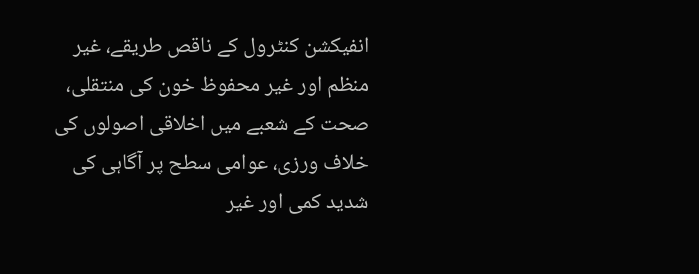انفیکشن کنٹرول کے ناقص طریقے، غیر منظم اور غیر محفوظ خون کی منتقلی، صحت کے شعبے میں اخلاقی اصولوں کی خلاف ورزی، عوامی سطح پر آگاہی کی شدید کمی اور غیر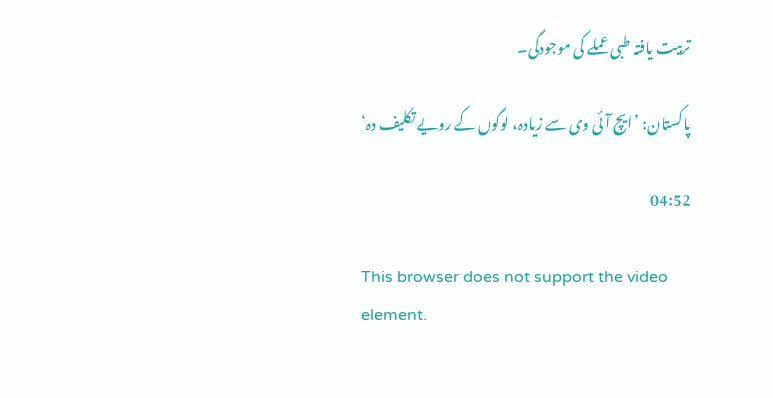تربیت یافتہ طبی عملے کی موجودگی۔

پاکستان: ’ایچ آئی وی سے زیادہ، لوگوں کے رویے تکلیف دہ‘

04:52

This browser does not support the video element.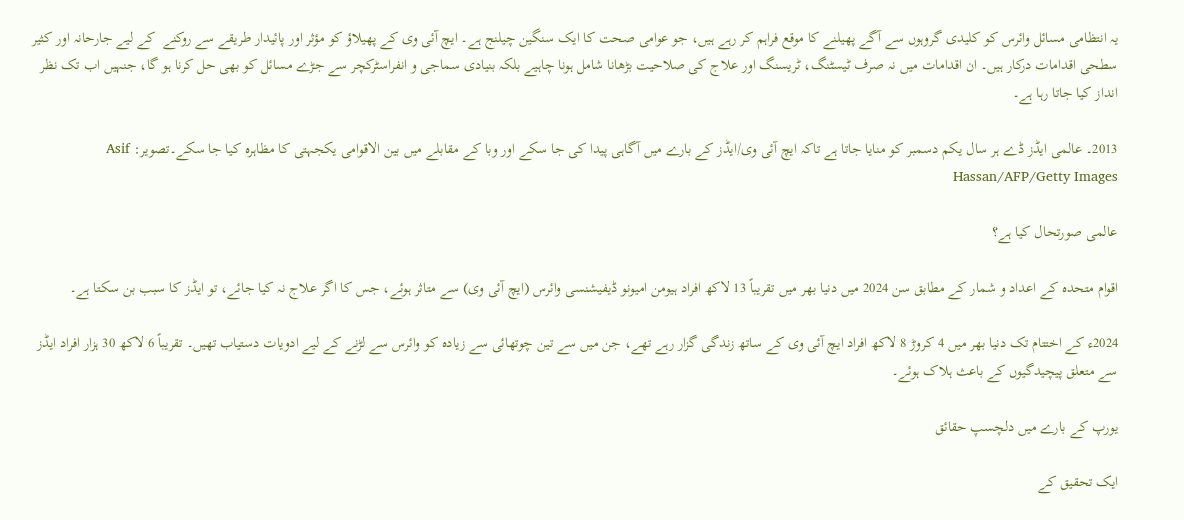یہ انتظامی مسائل وائرس کو کلیدی گروہوں سے آگے پھیلنے کا موقع فراہم کر رہے ہیں، جو عوامی صحت کا ایک سنگین چیلنج ہے۔ ایچ آئی وی کے پھیلاؤ کو مؤثر اور پائیدار طریقے سے روکنے  کے لیے جارحانہ اور کثیر سطحی اقدامات درکار ہیں۔ ان اقدامات میں نہ صرف ٹیسٹنگ، ٹریسنگ اور علاج کی صلاحیت بڑھانا شامل ہونا چاہیے بلکہ بنیادی سماجی و انفراسٹرکچر سے جڑے مسائل کو بھی حل کرنا ہو گا، جنہیں اب تک نظر انداز کیا جاتا رہا ہے۔

2013۔ عالمی ایڈز ڈے ہر سال یکم دسمبر کو منایا جاتا ہے تاکہ ایچ آئی وی/ایڈز کے بارے میں آگاہی پیدا کی جا سکے اور وبا کے مقابلے میں بین الاقوامی یکجہتی کا مظاہرہ کیا جا سکے۔تصویر: Asif Hassan/AFP/Getty Images

عالمی صورتحال کيا ہے؟

اقوام متحدہ کے اعداد و شمار کے مطابق سن 2024 میں دنیا بھر میں تقریباً 13 لاکھ افراد ہيومن امیونو ڈیفیشنسی وائرس (ایچ آئی وی) سے متاثر ہوئے، جس کا اگر علاج نہ کیا جائے، تو ایڈز کا سبب بن سکتا ہے۔

2024ء کے اختتام تک دنیا بھر میں 4 کروڑ 8 لاکھ افراد ایچ آئی وی کے ساتھ زندگی گزار رہے تھے، جن میں سے تین چوتھائی سے زیادہ کو وائرس سے لڑنے کے لیے ادویات دستیاب تھیں۔ تقریباً 6 لاکھ 30 ہزار افراد ایڈز سے متعلق پیچیدگیوں کے باعث ہلاک ہوئے۔

یورپ کے بارے میں دلچسپ حقائق

ایک تحقیق کے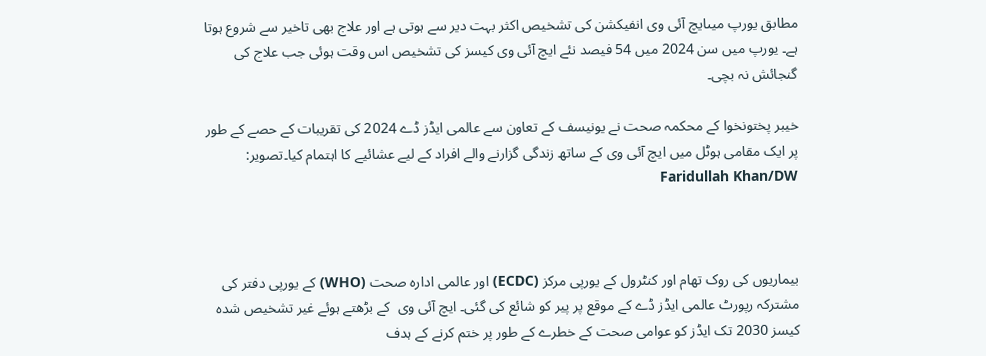مطابق یورپ میںایچ آئی وی انفیکشن کی تشخیص اکثر بہت دیر سے ہوتی ہے اور علاج بھی تاخیر سے شروع ہوتا ہے۔ یورپ میں سن 2024 میں 54 فیصد نئے ایچ آئی وی کیسز کی تشخیص اس وقت ہوئی جب علاج کی گنجائش نہ بچی۔

خیبر پختونخوا کے محکمہ صحت نے یونیسف کے تعاون سے عالمی ایڈز ڈے 2024 کی تقریبات کے حصے کے طور پر ایک مقامی ہوٹل میں ایچ آئی وی کے ساتھ زندگی گزارنے والے افراد کے لیے عشائیے کا اہتمام کیا۔تصویر: Faridullah Khan/DW



بیماریوں کی روک تھام اور کنٹرول کے یورپی مرکز (ECDC) اور عالمی ادارہ صحت (WHO) کے یورپی دفتر کی مشترکہ رپورٹ عالمی ایڈز ڈے کے موقع پر پیر کو شائع کی گئی۔ ایچ آئی وی  کے بڑھتے ہوئے غیر تشخیص شدہ کیسز 2030 تک ایڈز کو عوامی صحت کے خطرے کے طور پر ختم کرنے کے ہدف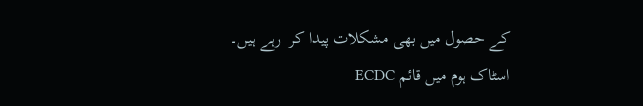کے حصول میں بھی مشکلات پیدا کر  رہے ہیں۔ اسٹاک ہوم میں قائم ECDC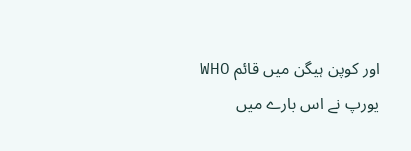اور کوپن ہیگن میں قائم WHO یورپ نے اس بارے میں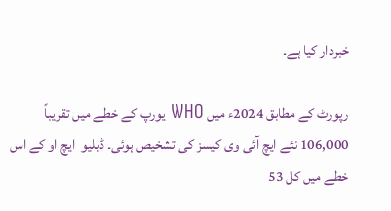خبردار کیا ہے۔

رپورٹ کے مطابق 2024ء میں WHO یورپ کے خطے میں تقریباً 106,000 نئے ایچ آئی وی کیسز کی تشخیص ہوئی۔ ڈبليو  ايچ او کے اس خطے میں کل 53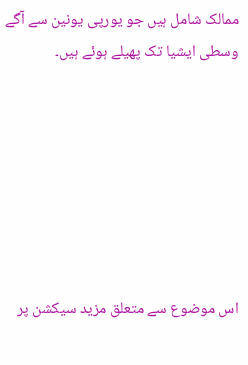ممالک شامل ہیں جو یورپی یونین سے آگے وسطی ایشیا تک پھیلے ہوئے ہیں۔







اس موضوع سے متعلق مزید سیکشن پر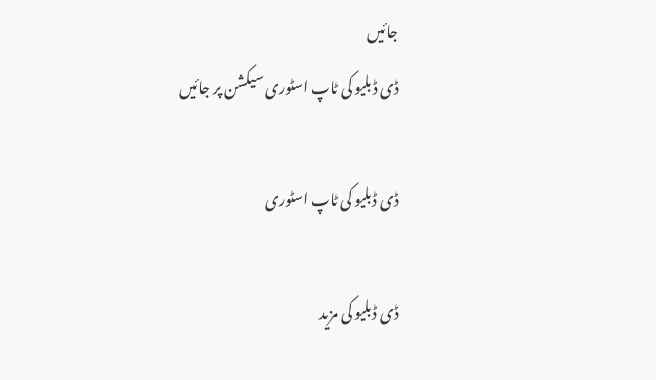جائیں
ڈی ڈبلیو کی ٹاپ اسٹوری سیکشن پر جائیں

ڈی ڈبلیو کی ٹاپ اسٹوری

ڈی ڈبلیو کی مزید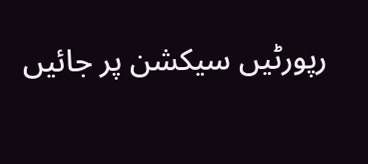رپورٹیں سیکشن پر جائیں